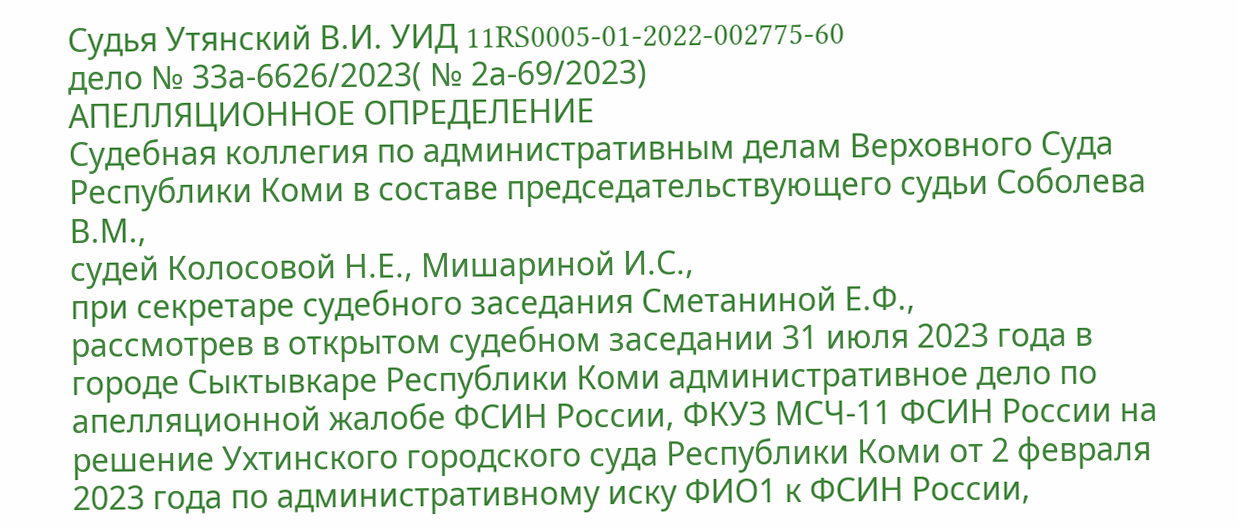Судья Утянский В.И. УИД 11RS0005-01-2022-002775-60
дело № 33а-6626/2023( № 2а-69/2023)
АПЕЛЛЯЦИОННОЕ ОПРЕДЕЛЕНИЕ
Судебная коллегия по административным делам Верховного Суда Республики Коми в составе председательствующего судьи Соболева В.М.,
судей Колосовой Н.Е., Мишариной И.С.,
при секретаре судебного заседания Сметаниной Е.Ф.,
рассмотрев в открытом судебном заседании 31 июля 2023 года в городе Сыктывкаре Республики Коми административное дело по апелляционной жалобе ФСИН России, ФКУЗ МСЧ-11 ФСИН России на решение Ухтинского городского суда Республики Коми от 2 февраля 2023 года по административному иску ФИО1 к ФСИН России,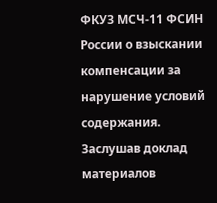ФКУЗ МСЧ-11 ФСИН России о взыскании компенсации за нарушение условий содержания.
Заслушав доклад материалов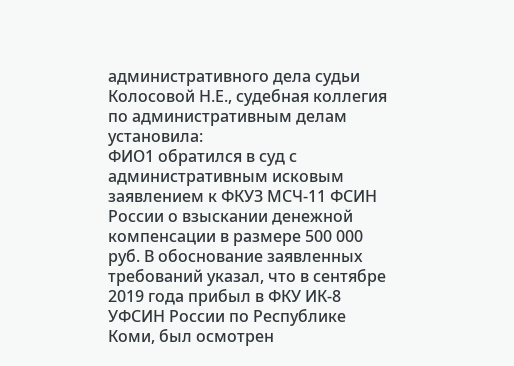административного дела судьи Колосовой Н.Е., судебная коллегия по административным делам
установила:
ФИО1 обратился в суд с административным исковым заявлением к ФКУЗ МСЧ-11 ФСИН России о взыскании денежной компенсации в размере 500 000 руб. В обоснование заявленных требований указал, что в сентябре 2019 года прибыл в ФКУ ИК-8 УФСИН России по Республике Коми, был осмотрен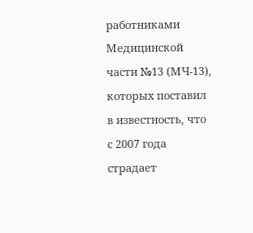работниками Медицинской части №13 (МЧ-13), которых поставил в известность, что с 2007 года страдает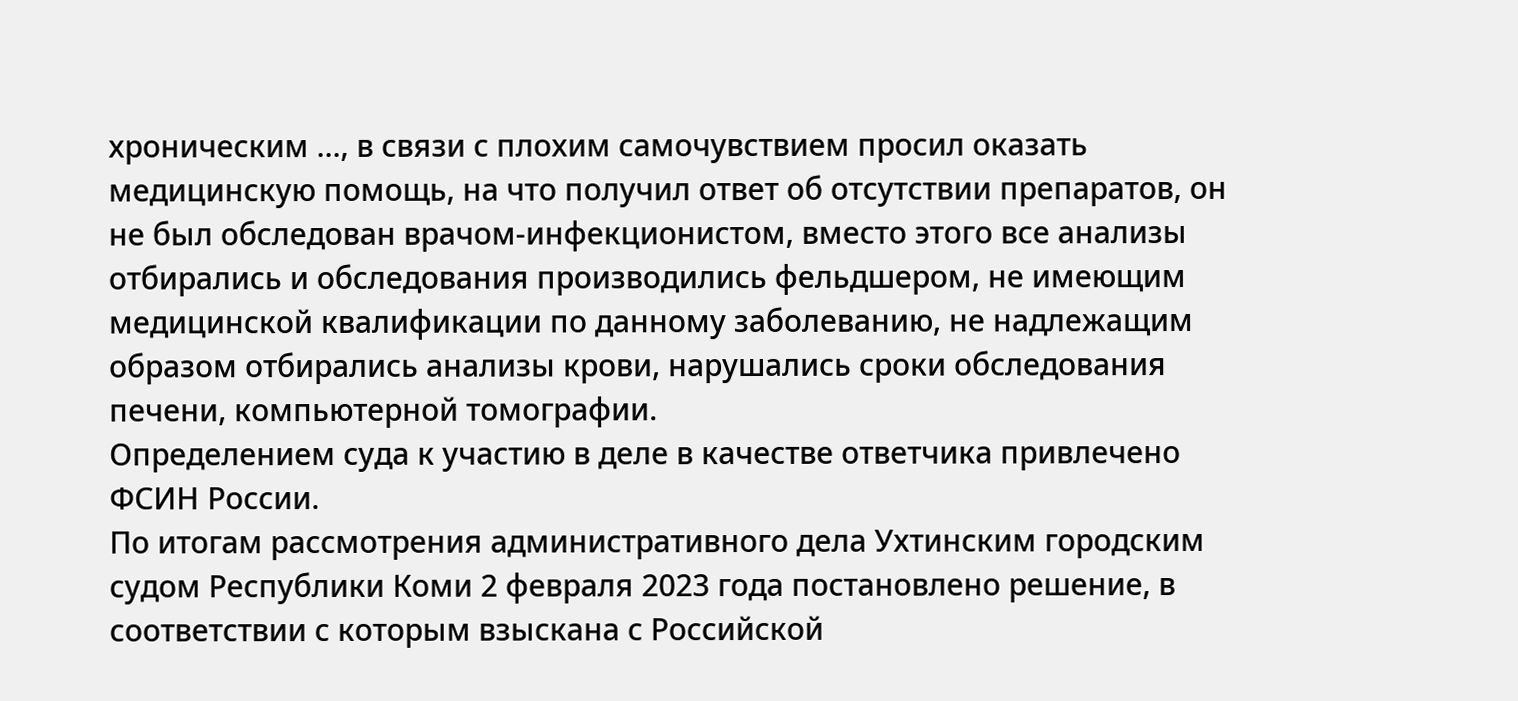хроническим ..., в связи с плохим самочувствием просил оказать медицинскую помощь, на что получил ответ об отсутствии препаратов, он не был обследован врачом-инфекционистом, вместо этого все анализы отбирались и обследования производились фельдшером, не имеющим медицинской квалификации по данному заболеванию, не надлежащим образом отбирались анализы крови, нарушались сроки обследования печени, компьютерной томографии.
Определением суда к участию в деле в качестве ответчика привлечено ФСИН России.
По итогам рассмотрения административного дела Ухтинским городским судом Республики Коми 2 февраля 2023 года постановлено решение, в соответствии с которым взыскана с Российской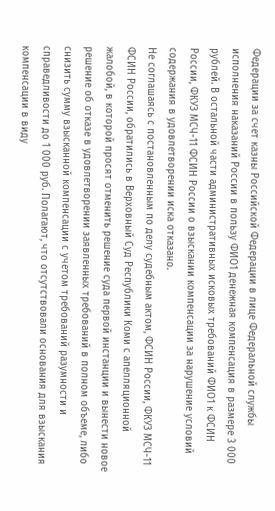Федерации за счет казны Российской Федерации в лице Федеральной службы исполнения наказаний России в пользу ФИО1 денежная компенсация в размере 3 000 рублей. В остальной части административных исковых требований ФИО1 к ФСИН России, ФКУЗ МСЧ-11 ФСИН России о взыскании компенсации за нарушение условий содержания в удовлетворении иска отказано.
Не соглашаясь с постановленным по делу судебным актом, ФСИН России, ФКУЗ МСЧ-11 ФСИН России, обратились в Верховный Суд Республики Коми с апелляционной жалобой, в которой просят отменить решение суда первой инстанции и вынести новое решение об отказе в удовлетворении заявленных требований в полном объеме, либо снизить сумму взысканной компенсации с учетом требований разумности и справедливости до 1 000 руб. Полагают, что отсутствовали основания для взыскания компенсации в виду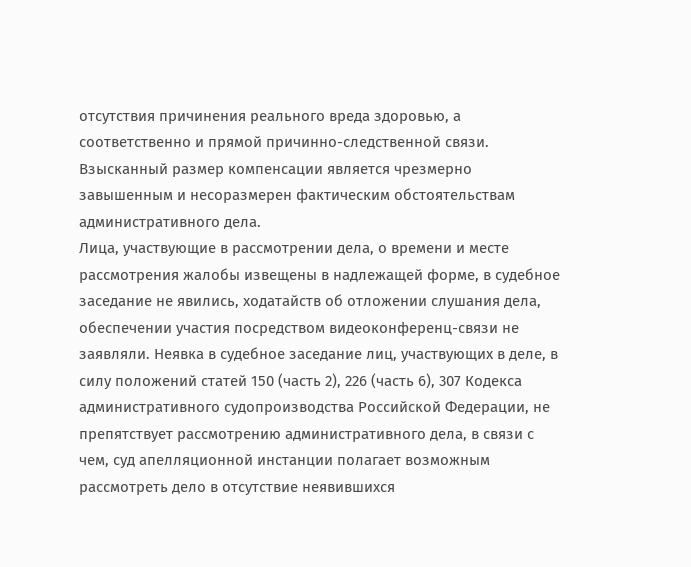отсутствия причинения реального вреда здоровью, а соответственно и прямой причинно-следственной связи. Взысканный размер компенсации является чрезмерно завышенным и несоразмерен фактическим обстоятельствам административного дела.
Лица, участвующие в рассмотрении дела, о времени и месте рассмотрения жалобы извещены в надлежащей форме, в судебное заседание не явились, ходатайств об отложении слушания дела, обеспечении участия посредством видеоконференц-связи не заявляли. Неявка в судебное заседание лиц, участвующих в деле, в силу положений статей 150 (часть 2), 226 (часть 6), 307 Кодекса административного судопроизводства Российской Федерации, не препятствует рассмотрению административного дела, в связи с чем, суд апелляционной инстанции полагает возможным рассмотреть дело в отсутствие неявившихся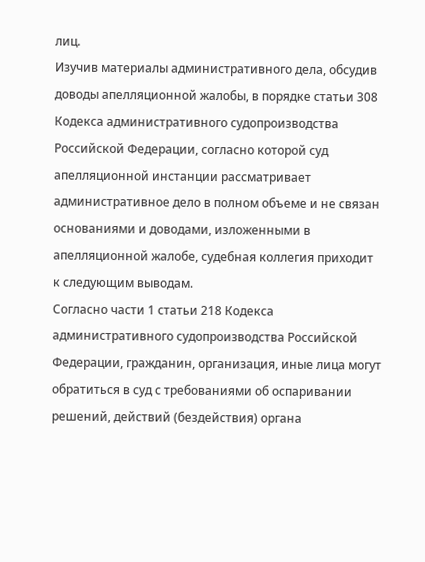лиц.
Изучив материалы административного дела, обсудив доводы апелляционной жалобы, в порядке статьи 308 Кодекса административного судопроизводства Российской Федерации, согласно которой суд апелляционной инстанции рассматривает административное дело в полном объеме и не связан основаниями и доводами, изложенными в апелляционной жалобе, судебная коллегия приходит к следующим выводам.
Согласно части 1 статьи 218 Кодекса административного судопроизводства Российской Федерации, гражданин, организация, иные лица могут обратиться в суд с требованиями об оспаривании решений, действий (бездействия) органа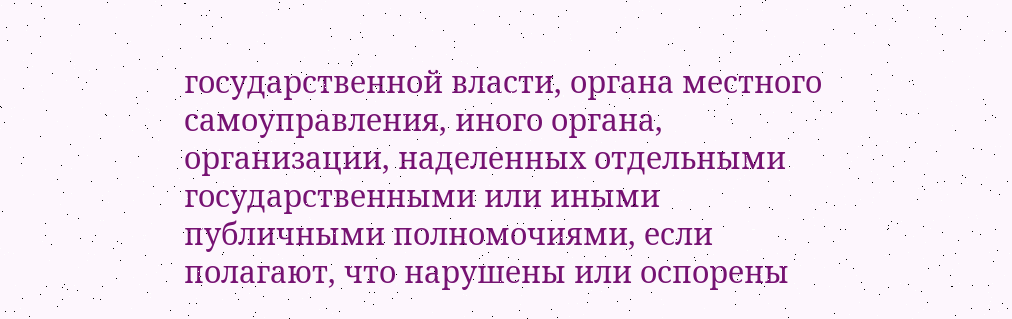государственной власти, органа местного самоуправления, иного органа, организации, наделенных отдельными государственными или иными публичными полномочиями, если полагают, что нарушены или оспорены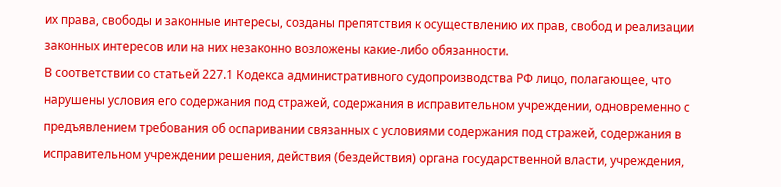их права, свободы и законные интересы, созданы препятствия к осуществлению их прав, свобод и реализации законных интересов или на них незаконно возложены какие-либо обязанности.
В соответствии со статьей 227.1 Кодекса административного судопроизводства РФ лицо, полагающее, что нарушены условия его содержания под стражей, содержания в исправительном учреждении, одновременно с предъявлением требования об оспаривании связанных с условиями содержания под стражей, содержания в исправительном учреждении решения, действия (бездействия) органа государственной власти, учреждения,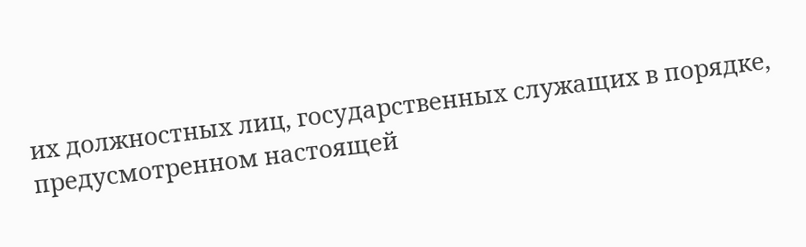их должностных лиц, государственных служащих в порядке, предусмотренном настоящей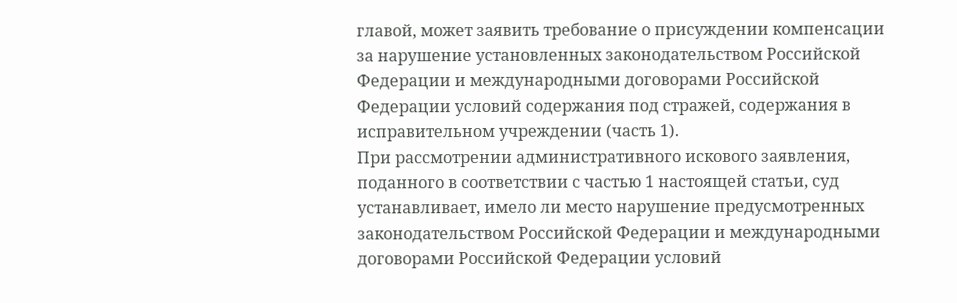главой, может заявить требование о присуждении компенсации за нарушение установленных законодательством Российской Федерации и международными договорами Российской Федерации условий содержания под стражей, содержания в исправительном учреждении (часть 1).
При рассмотрении административного искового заявления, поданного в соответствии с частью 1 настоящей статьи, суд устанавливает, имело ли место нарушение предусмотренных законодательством Российской Федерации и международными договорами Российской Федерации условий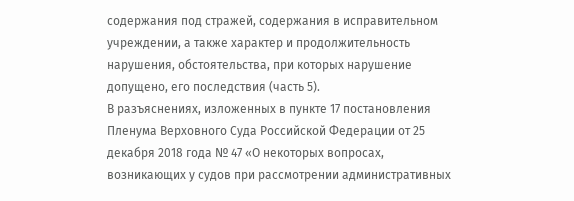содержания под стражей, содержания в исправительном учреждении, а также характер и продолжительность нарушения, обстоятельства, при которых нарушение допущено, его последствия (часть 5).
В разъяснениях, изложенных в пункте 17 постановления Пленума Верховного Суда Российской Федерации от 25 декабря 2018 года № 47 «О некоторых вопросах, возникающих у судов при рассмотрении административных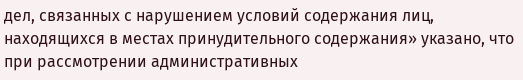дел, связанных с нарушением условий содержания лиц, находящихся в местах принудительного содержания» указано, что при рассмотрении административных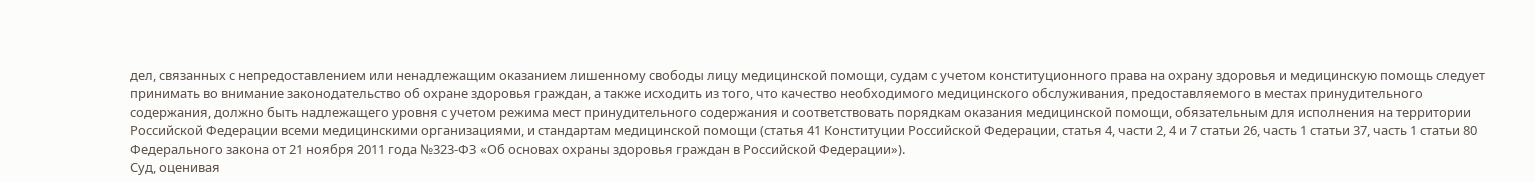дел, связанных с непредоставлением или ненадлежащим оказанием лишенному свободы лицу медицинской помощи, судам с учетом конституционного права на охрану здоровья и медицинскую помощь следует принимать во внимание законодательство об охране здоровья граждан, а также исходить из того, что качество необходимого медицинского обслуживания, предоставляемого в местах принудительного содержания, должно быть надлежащего уровня с учетом режима мест принудительного содержания и соответствовать порядкам оказания медицинской помощи, обязательным для исполнения на территории Российской Федерации всеми медицинскими организациями, и стандартам медицинской помощи (статья 41 Конституции Российской Федерации, статья 4, части 2, 4 и 7 статьи 26, часть 1 статьи 37, часть 1 статьи 80 Федерального закона от 21 ноября 2011 года №323-ФЗ «Об основах охраны здоровья граждан в Российской Федерации»).
Суд, оценивая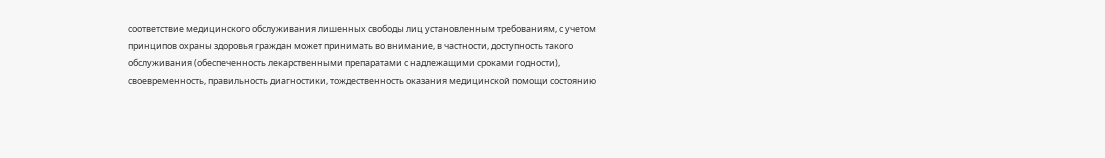соответствие медицинского обслуживания лишенных свободы лиц установленным требованиям, с учетом принципов охраны здоровья граждан может принимать во внимание, в частности, доступность такого обслуживания (обеспеченность лекарственными препаратами с надлежащими сроками годности), своевременность, правильность диагностики, тождественность оказания медицинской помощи состоянию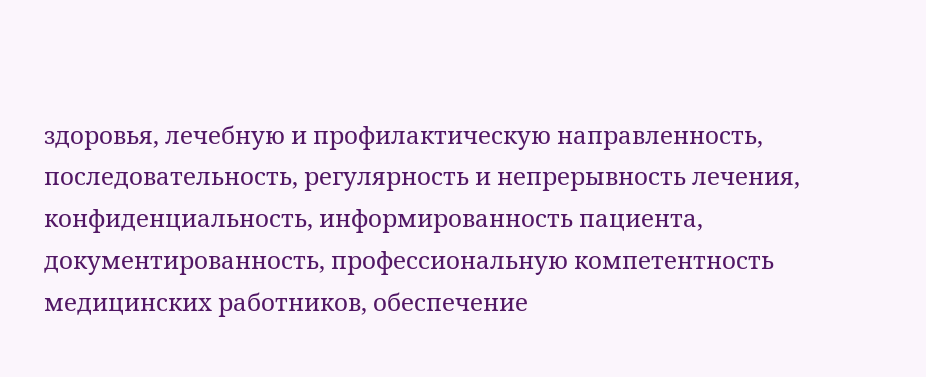здоровья, лечебную и профилактическую направленность, последовательность, регулярность и непрерывность лечения, конфиденциальность, информированность пациента, документированность, профессиональную компетентность медицинских работников, обеспечение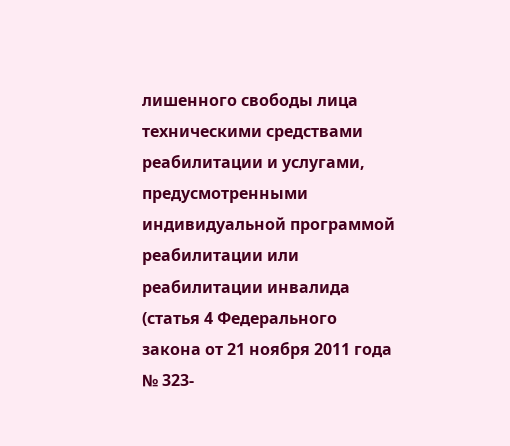лишенного свободы лица техническими средствами реабилитации и услугами, предусмотренными индивидуальной программой реабилитации или реабилитации инвалида (статья 4 Федерального закона от 21 ноября 2011 года № 323-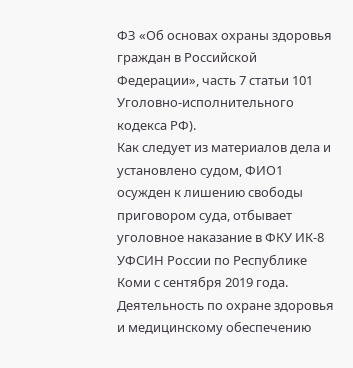ФЗ «Об основах охраны здоровья граждан в Российской Федерации», часть 7 статьи 101 Уголовно-исполнительного кодекса РФ).
Как следует из материалов дела и установлено судом, ФИО1 осужден к лишению свободы приговором суда, отбывает уголовное наказание в ФКУ ИК-8 УФСИН России по Республике Коми с сентября 2019 года.
Деятельность по охране здоровья и медицинскому обеспечению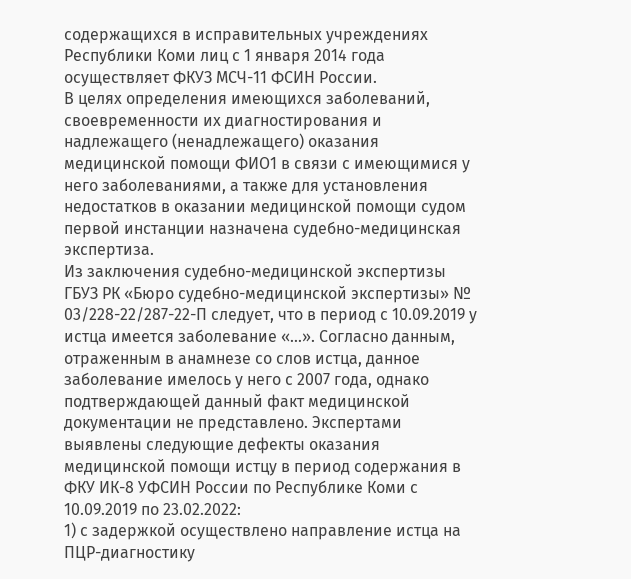содержащихся в исправительных учреждениях Республики Коми лиц с 1 января 2014 года осуществляет ФКУЗ МСЧ-11 ФСИН России.
В целях определения имеющихся заболеваний, своевременности их диагностирования и надлежащего (ненадлежащего) оказания медицинской помощи ФИО1 в связи с имеющимися у него заболеваниями, а также для установления недостатков в оказании медицинской помощи судом первой инстанции назначена судебно-медицинская экспертиза.
Из заключения судебно-медицинской экспертизы ГБУЗ РК «Бюро судебно-медицинской экспертизы» № 03/228-22/287-22-П следует, что в период с 10.09.2019 у истца имеется заболевание «...». Согласно данным, отраженным в анамнезе со слов истца, данное заболевание имелось у него с 2007 года, однако подтверждающей данный факт медицинской документации не представлено. Экспертами выявлены следующие дефекты оказания медицинской помощи истцу в период содержания в ФКУ ИК-8 УФСИН России по Республике Коми с 10.09.2019 по 23.02.2022:
1) с задержкой осуществлено направление истца на ПЦР-диагностику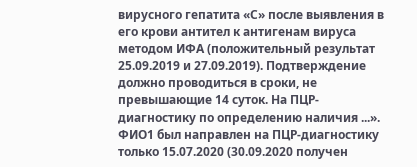вирусного гепатита «С» после выявления в его крови антител к антигенам вируса методом ИФА (положительный результат 25.09.2019 и 27.09.2019). Подтверждение должно проводиться в сроки, не превышающие 14 суток. На ПЦР-диагностику по определению наличия ...». ФИО1 был направлен на ПЦР-диагностику только 15.07.2020 (30.09.2020 получен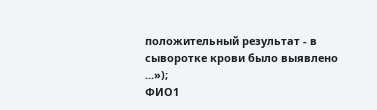положительный результат - в сыворотке крови было выявлено ...»);
ФИО1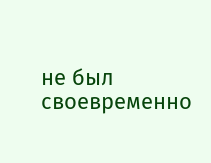не был своевременно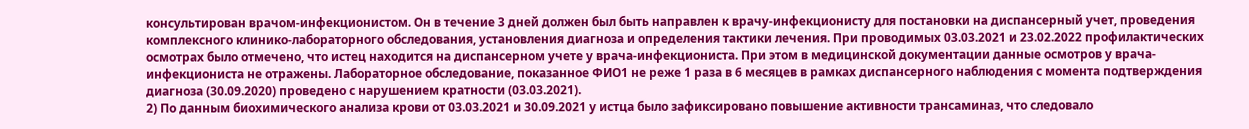консультирован врачом-инфекционистом. Он в течение 3 дней должен был быть направлен к врачу-инфекционисту для постановки на диспансерный учет, проведения комплексного клинико-лабораторного обследования, установления диагноза и определения тактики лечения. При проводимых 03.03.2021 и 23.02.2022 профилактических осмотрах было отмечено, что истец находится на диспансерном учете у врача-инфекциониста. При этом в медицинской документации данные осмотров у врача-инфекциониста не отражены. Лабораторное обследование, показанное ФИО1 не реже 1 раза в 6 месяцев в рамках диспансерного наблюдения с момента подтверждения диагноза (30.09.2020) проведено с нарушением кратности (03.03.2021).
2) По данным биохимического анализа крови от 03.03.2021 и 30.09.2021 у истца было зафиксировано повышение активности трансаминаз, что следовало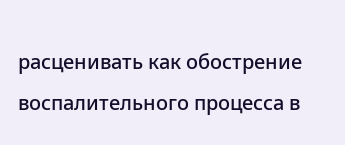расценивать как обострение воспалительного процесса в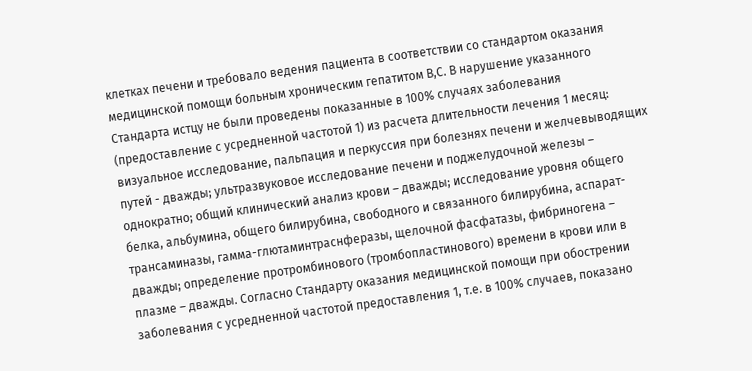клетках печени и требовало ведения пациента в соответствии со стандартом оказания медицинской помощи больным хроническим гепатитом В,С. В нарушение указанного Стандарта истцу не были проведены показанные в 100% случаях заболевания (предоставление с усредненной частотой 1) из расчета длительности лечения 1 месяц: визуальное исследование, пальпация и перкуссия при болезнях печени и желчевыводящих путей - дважды; ультразвуковое исследование печени и поджелудочной железы – однократно; общий клинический анализ крови – дважды; исследование уровня общего белка, альбумина, общего билирубина, свободного и связанного билирубина, аспарат-трансаминазы, гамма-глютаминтраснферазы, щелочной фасфатазы, фибриногена – дважды; определение протромбинового (тромбопластинового) времени в крови или в плазме – дважды. Согласно Стандарту оказания медицинской помощи при обострении заболевания с усредненной частотой предоставления 1, т.е. в 100% случаев, показано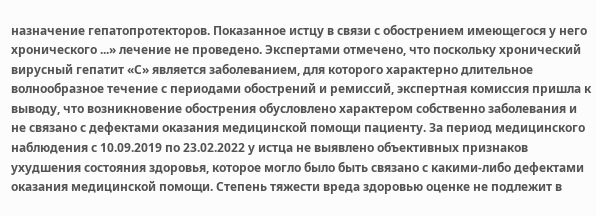назначение гепатопротекторов. Показанное истцу в связи с обострением имеющегося у него хронического ...» лечение не проведено. Экспертами отмечено, что поскольку хронический вирусный гепатит «С» является заболеванием, для которого характерно длительное волнообразное течение с периодами обострений и ремиссий, экспертная комиссия пришла к выводу, что возникновение обострения обусловлено характером собственно заболевания и не связано с дефектами оказания медицинской помощи пациенту. За период медицинского наблюдения с 10.09.2019 по 23.02.2022 у истца не выявлено объективных признаков ухудшения состояния здоровья, которое могло было быть связано с какими-либо дефектами оказания медицинской помощи. Степень тяжести вреда здоровью оценке не подлежит в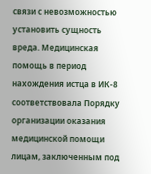связи с невозможностью установить сущность вреда. Медицинская помощь в период нахождения истца в ИК-8 соответствовала Порядку организации оказания медицинской помощи лицам, заключенным под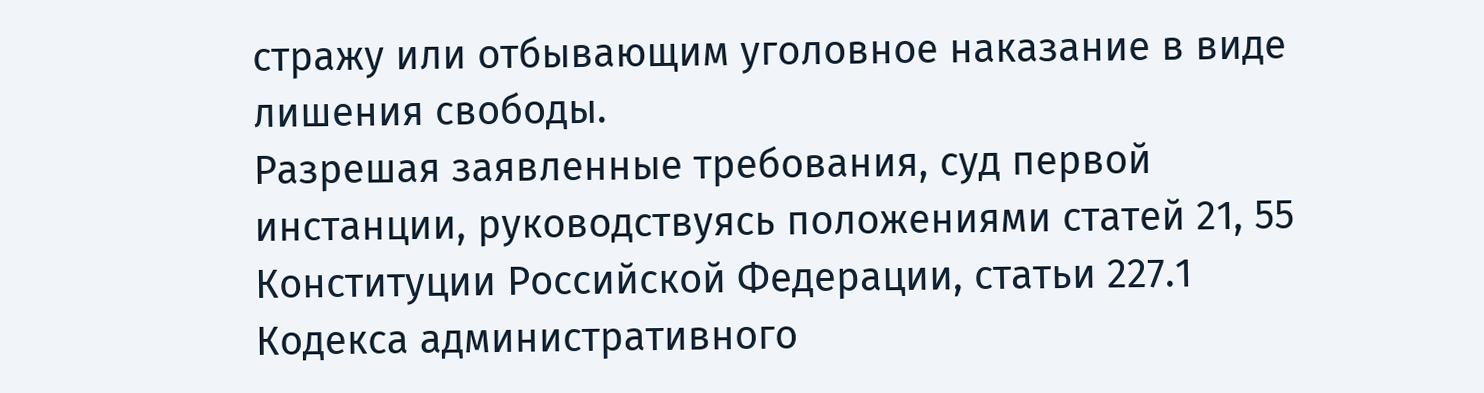стражу или отбывающим уголовное наказание в виде лишения свободы.
Разрешая заявленные требования, суд первой инстанции, руководствуясь положениями статей 21, 55 Конституции Российской Федерации, статьи 227.1 Кодекса административного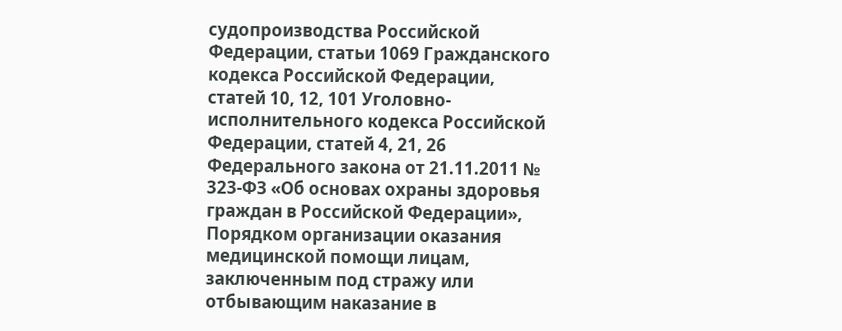судопроизводства Российской Федерации, статьи 1069 Гражданского кодекса Российской Федерации, статей 10, 12, 101 Уголовно-исполнительного кодекса Российской Федерации, статей 4, 21, 26 Федерального закона от 21.11.2011 № 323-ФЗ «Об основах охраны здоровья граждан в Российской Федерации», Порядком организации оказания медицинской помощи лицам, заключенным под стражу или отбывающим наказание в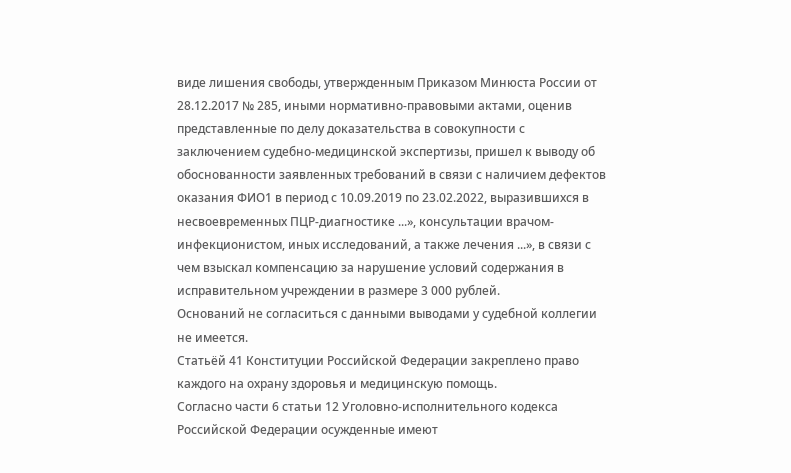виде лишения свободы, утвержденным Приказом Минюста России от 28.12.2017 № 285, иными нормативно-правовыми актами, оценив представленные по делу доказательства в совокупности с заключением судебно-медицинской экспертизы, пришел к выводу об обоснованности заявленных требований в связи с наличием дефектов оказания ФИО1 в период с 10.09.2019 по 23.02.2022, выразившихся в несвоевременных ПЦР-диагностике ...», консультации врачом-инфекционистом, иных исследований, а также лечения ...», в связи с чем взыскал компенсацию за нарушение условий содержания в исправительном учреждении в размере 3 000 рублей.
Оснований не согласиться с данными выводами у судебной коллегии не имеется.
Статьёй 41 Конституции Российской Федерации закреплено право каждого на охрану здоровья и медицинскую помощь.
Согласно части 6 статьи 12 Уголовно-исполнительного кодекса Российской Федерации осужденные имеют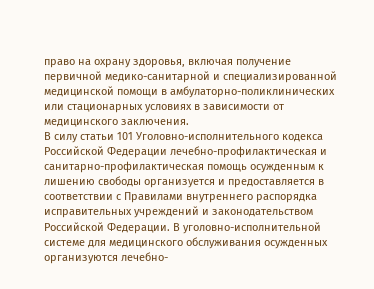право на охрану здоровья, включая получение первичной медико-санитарной и специализированной медицинской помощи в амбулаторно-поликлинических или стационарных условиях в зависимости от медицинского заключения.
В силу статьи 101 Уголовно-исполнительного кодекса Российской Федерации лечебно-профилактическая и санитарно-профилактическая помощь осужденным к лишению свободы организуется и предоставляется в соответствии с Правилами внутреннего распорядка исправительных учреждений и законодательством Российской Федерации. В уголовно-исполнительной системе для медицинского обслуживания осужденных организуются лечебно-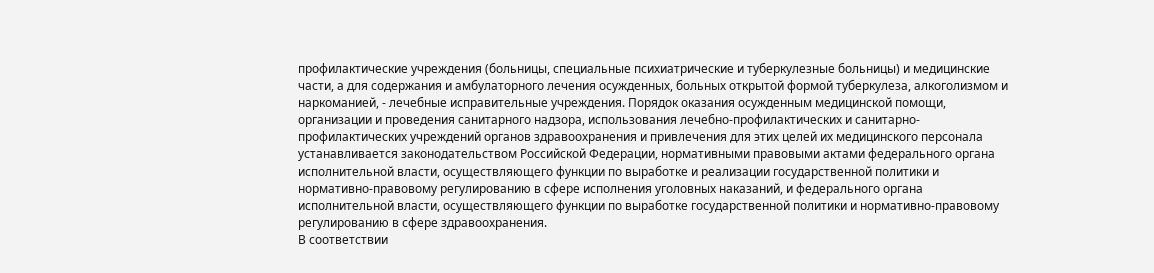профилактические учреждения (больницы, специальные психиатрические и туберкулезные больницы) и медицинские части, а для содержания и амбулаторного лечения осужденных, больных открытой формой туберкулеза, алкоголизмом и наркоманией, - лечебные исправительные учреждения. Порядок оказания осужденным медицинской помощи, организации и проведения санитарного надзора, использования лечебно-профилактических и санитарно-профилактических учреждений органов здравоохранения и привлечения для этих целей их медицинского персонала устанавливается законодательством Российской Федерации, нормативными правовыми актами федерального органа исполнительной власти, осуществляющего функции по выработке и реализации государственной политики и нормативно-правовому регулированию в сфере исполнения уголовных наказаний, и федерального органа исполнительной власти, осуществляющего функции по выработке государственной политики и нормативно-правовому регулированию в сфере здравоохранения.
В соответствии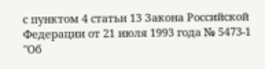с пунктом 4 статьи 13 Закона Российской Федерации от 21 июля 1993 года № 5473-1 "Об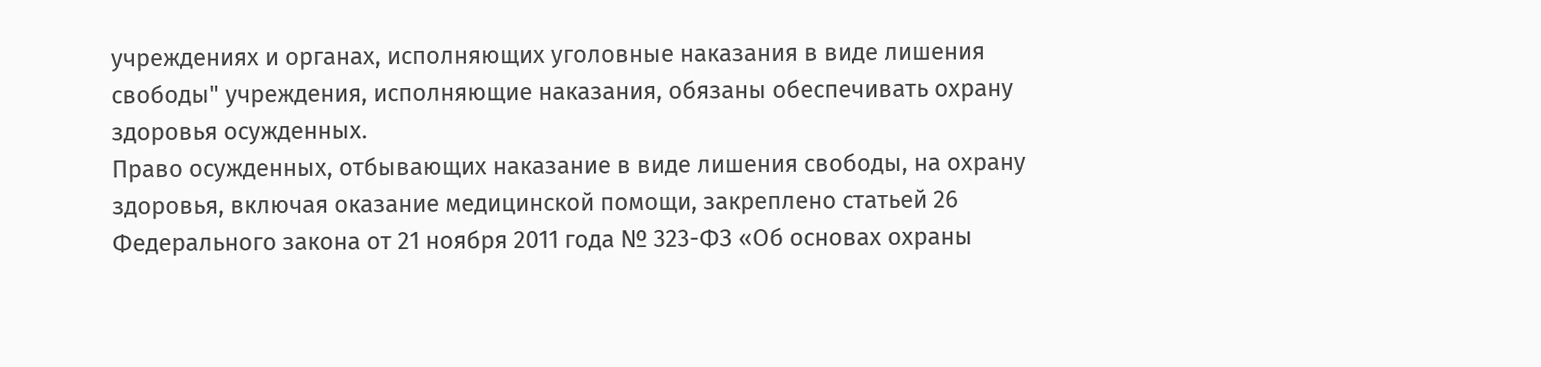учреждениях и органах, исполняющих уголовные наказания в виде лишения свободы" учреждения, исполняющие наказания, обязаны обеспечивать охрану здоровья осужденных.
Право осужденных, отбывающих наказание в виде лишения свободы, на охрану здоровья, включая оказание медицинской помощи, закреплено статьей 26 Федерального закона от 21 ноября 2011 года № 323-ФЗ «Об основах охраны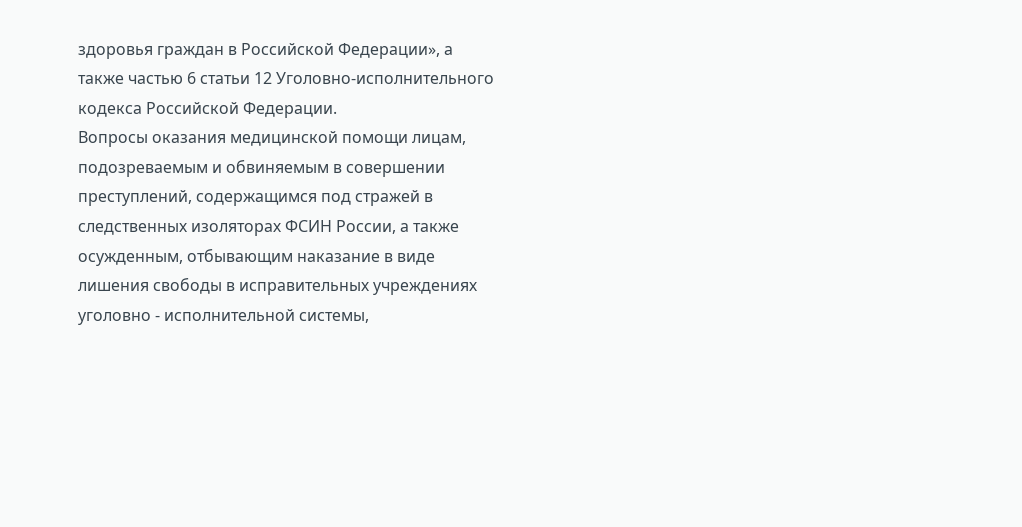здоровья граждан в Российской Федерации», а также частью 6 статьи 12 Уголовно-исполнительного кодекса Российской Федерации.
Вопросы оказания медицинской помощи лицам, подозреваемым и обвиняемым в совершении преступлений, содержащимся под стражей в следственных изоляторах ФСИН России, а также осужденным, отбывающим наказание в виде лишения свободы в исправительных учреждениях уголовно - исполнительной системы,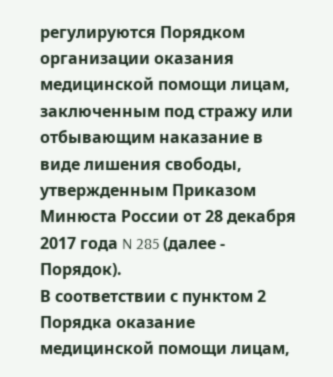регулируются Порядком организации оказания медицинской помощи лицам, заключенным под стражу или отбывающим наказание в виде лишения свободы, утвержденным Приказом Минюста России от 28 декабря 2017 года N 285 (далее - Порядок).
В соответствии с пунктом 2 Порядка оказание медицинской помощи лицам,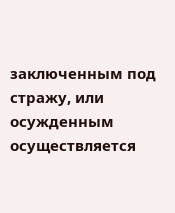заключенным под стражу, или осужденным осуществляется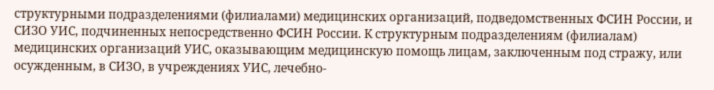структурными подразделениями (филиалами) медицинских организаций, подведомственных ФСИН России, и СИЗО УИС, подчиненных непосредственно ФСИН России. К структурным подразделениям (филиалам) медицинских организаций УИС, оказывающим медицинскую помощь лицам, заключенным под стражу, или осужденным, в СИЗО, в учреждениях УИС, лечебно-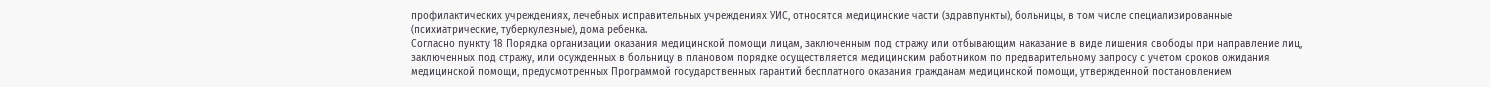профилактических учреждениях, лечебных исправительных учреждениях УИС, относятся медицинские части (здравпункты), больницы, в том числе специализированные (психиатрические, туберкулезные), дома ребенка.
Согласно пункту 18 Порядка организации оказания медицинской помощи лицам, заключенным под стражу или отбывающим наказание в виде лишения свободы при направление лиц, заключенных под стражу, или осужденных в больницу в плановом порядке осуществляется медицинским работником по предварительному запросу с учетом сроков ожидания медицинской помощи, предусмотренных Программой государственных гарантий бесплатного оказания гражданам медицинской помощи, утвержденной постановлением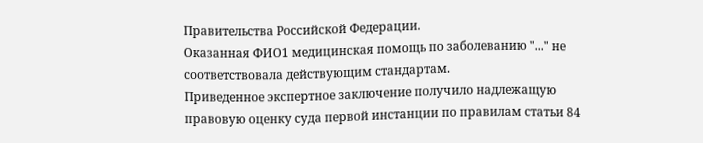Правительства Российской Федерации.
Оказанная ФИО1 медицинская помощь по заболеванию "..." не соответствовала действующим стандартам.
Приведенное экспертное заключение получило надлежащую правовую оценку суда первой инстанции по правилам статьи 84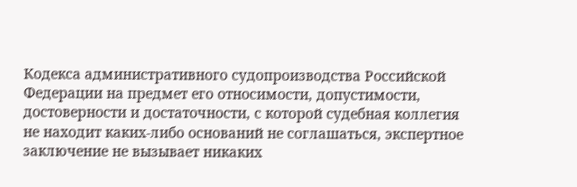Кодекса административного судопроизводства Российской Федерации на предмет его относимости, допустимости, достоверности и достаточности, с которой судебная коллегия не находит каких-либо оснований не соглашаться, экспертное заключение не вызывает никаких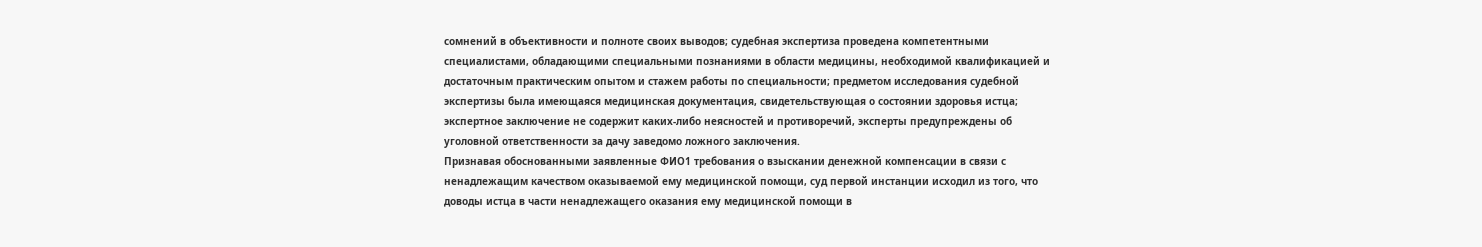сомнений в объективности и полноте своих выводов; судебная экспертиза проведена компетентными специалистами, обладающими специальными познаниями в области медицины, необходимой квалификацией и достаточным практическим опытом и стажем работы по специальности; предметом исследования судебной экспертизы была имеющаяся медицинская документация, свидетельствующая о состоянии здоровья истца; экспертное заключение не содержит каких-либо неясностей и противоречий, эксперты предупреждены об уголовной ответственности за дачу заведомо ложного заключения.
Признавая обоснованными заявленные ФИО1 требования о взыскании денежной компенсации в связи с ненадлежащим качеством оказываемой ему медицинской помощи, суд первой инстанции исходил из того, что доводы истца в части ненадлежащего оказания ему медицинской помощи в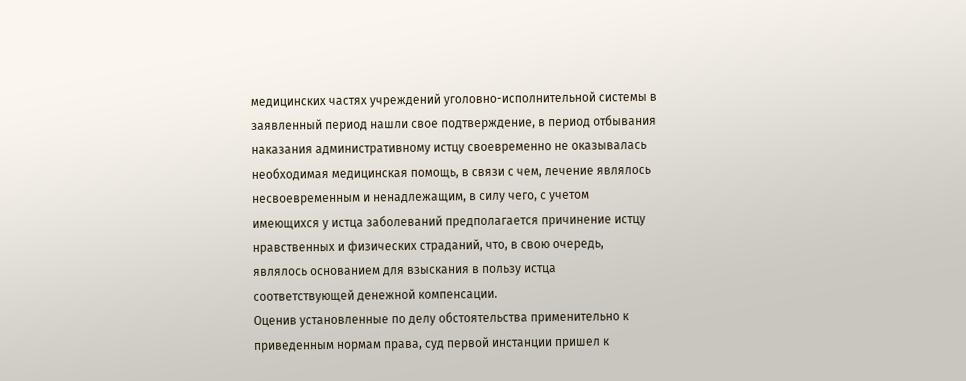медицинских частях учреждений уголовно-исполнительной системы в заявленный период нашли свое подтверждение, в период отбывания наказания административному истцу своевременно не оказывалась необходимая медицинская помощь, в связи с чем, лечение являлось несвоевременным и ненадлежащим, в силу чего, с учетом имеющихся у истца заболеваний предполагается причинение истцу нравственных и физических страданий, что, в свою очередь, являлось основанием для взыскания в пользу истца соответствующей денежной компенсации.
Оценив установленные по делу обстоятельства применительно к приведенным нормам права, суд первой инстанции пришел к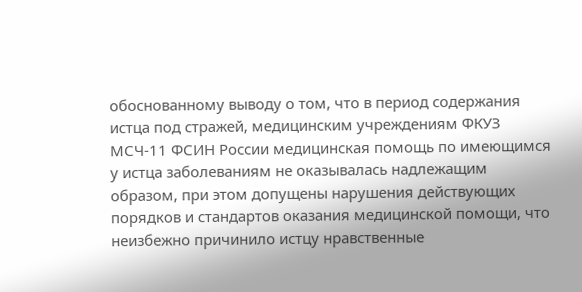обоснованному выводу о том, что в период содержания истца под стражей, медицинским учреждениям ФКУЗ МСЧ-11 ФСИН России медицинская помощь по имеющимся у истца заболеваниям не оказывалась надлежащим образом, при этом допущены нарушения действующих порядков и стандартов оказания медицинской помощи, что неизбежно причинило истцу нравственные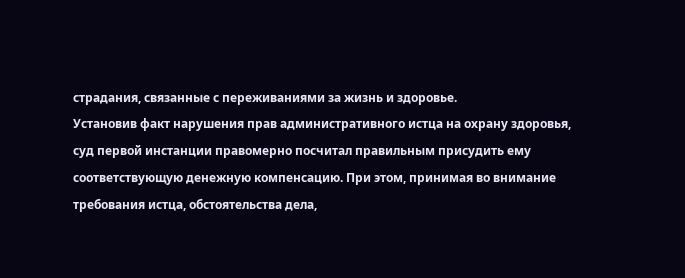страдания, связанные с переживаниями за жизнь и здоровье.
Установив факт нарушения прав административного истца на охрану здоровья, суд первой инстанции правомерно посчитал правильным присудить ему соответствующую денежную компенсацию. При этом, принимая во внимание требования истца, обстоятельства дела,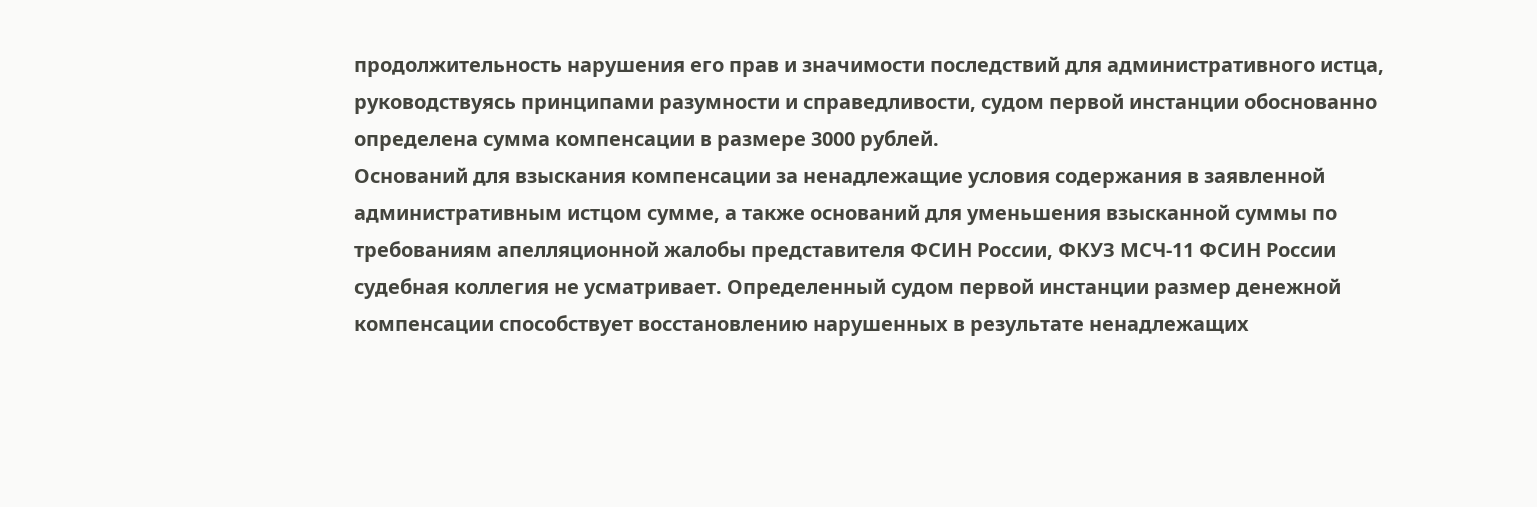продолжительность нарушения его прав и значимости последствий для административного истца, руководствуясь принципами разумности и справедливости, судом первой инстанции обоснованно определена сумма компенсации в размере 3000 рублей.
Оснований для взыскания компенсации за ненадлежащие условия содержания в заявленной административным истцом сумме, а также оснований для уменьшения взысканной суммы по требованиям апелляционной жалобы представителя ФСИН России, ФКУЗ МСЧ-11 ФСИН России судебная коллегия не усматривает. Определенный судом первой инстанции размер денежной компенсации способствует восстановлению нарушенных в результате ненадлежащих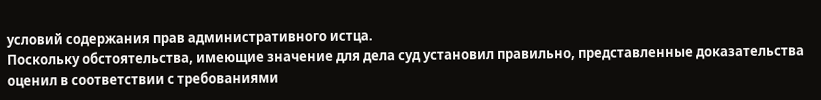условий содержания прав административного истца.
Поскольку обстоятельства, имеющие значение для дела суд установил правильно, представленные доказательства оценил в соответствии с требованиями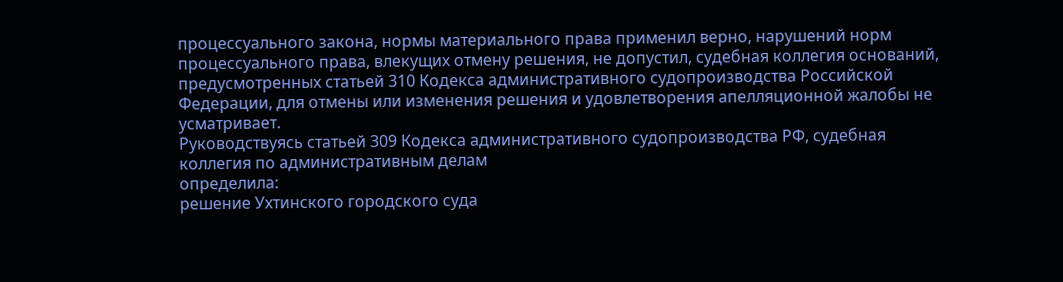процессуального закона, нормы материального права применил верно, нарушений норм процессуального права, влекущих отмену решения, не допустил, судебная коллегия оснований, предусмотренных статьей 310 Кодекса административного судопроизводства Российской Федерации, для отмены или изменения решения и удовлетворения апелляционной жалобы не усматривает.
Руководствуясь статьей 309 Кодекса административного судопроизводства РФ, судебная коллегия по административным делам
определила:
решение Ухтинского городского суда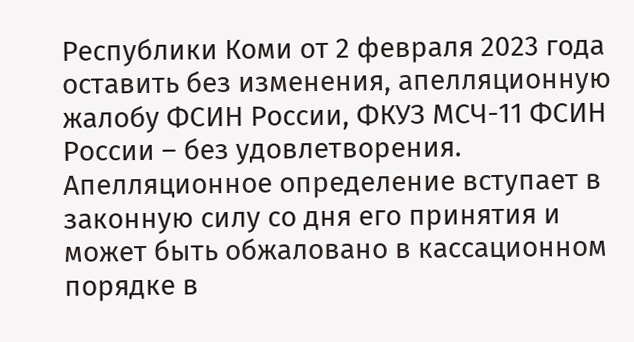Республики Коми от 2 февраля 2023 года оставить без изменения, апелляционную жалобу ФСИН России, ФКУЗ МСЧ-11 ФСИН России – без удовлетворения.
Апелляционное определение вступает в законную силу со дня его принятия и может быть обжаловано в кассационном порядке в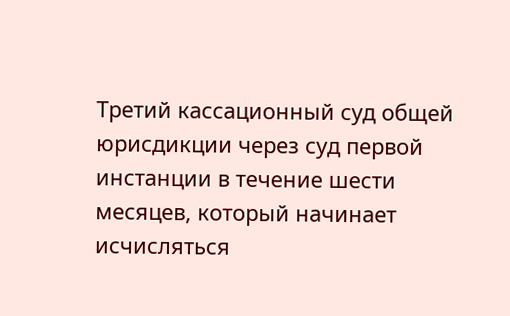Третий кассационный суд общей юрисдикции через суд первой инстанции в течение шести месяцев, который начинает исчисляться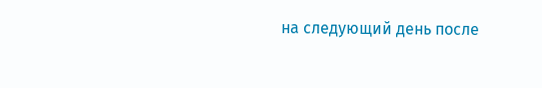на следующий день после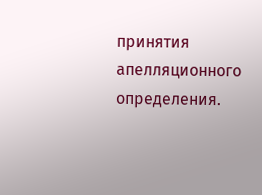принятия апелляционного определения.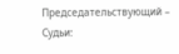Председательствующий –
Судьи: